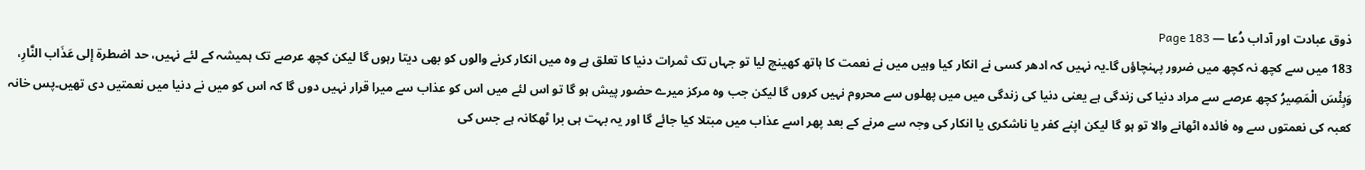ذوق عبادت اور آداب دُعا — Page 183
183 میں سے کچھ نہ کچھ میں ضرور پہنچاؤں گا۔یہ نہیں کہ ادھر کسی نے انکار کیا وہیں میں نے نعمت کا ہاتھ کھینچ لیا تو جہاں تک ثمرات دنیا کا تعلق ہے وہ میں انکار کرنے والوں کو بھی دیتا رہوں گا لیکن کچھ عرصے تک ہمیشہ کے لئے نہیں، حد اضطرة إلى عَذَاب النَّارِ، وَبِئْسَ الْمَصِيرُ کچھ عرصے سے مراد دنیا کی زندگی ہے یعنی دنیا کی زندگی میں میں پھلوں سے محروم نہیں کروں گا لیکن جب وہ مرکز میرے حضور پیش ہو گا تو اس لئے میں اس کو عذاب سے میرا قرار نہیں دوں گا کہ اس کو میں نے دنیا میں نعمتیں دی تھیں۔پس خانہ کعبہ کی نعمتوں سے وہ فائدہ اٹھانے والا تو ہو گا لیکن اپنے کفر یا ناشکری یا انکار کی وجہ سے مرنے کے بعد پھر اسے عذاب میں مبتلا کیا جائے گا اور یہ بہت ہی برا ٹھکانہ ہے جس کی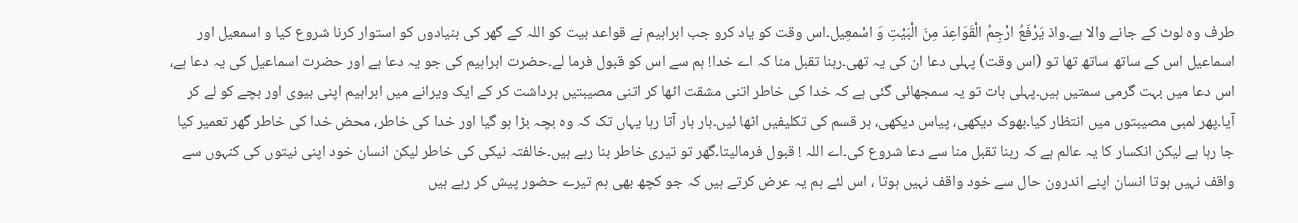طرف وہ لوٹ کے جانے والا ہے۔واذ يَرْفَعُ ارْجِمُ الْقَوَاعِدَ مِنَ الْبَيْتِ وَ اسْمعِيل۔اس وقت کو یاد کرو جب ابراہیم نے قواعد بیت کو اللہ کے گھر کی بنیادوں کو استوار کرنا شروع کیا و اسمعیل اور اسماعیل اس کے ساتھ ساتھ تھا تو (اس وقت) پہلی دعا ان کی یہ تھی۔ربنا تقبل منا کہ اے خدا! ہم سے اس کو قبول فرما لے۔حضرت ابراہیم کی جو یہ دعا ہے اور حضرت اسماعیل کی یہ دعا ہے، اس دعا میں بہت گرمی سمتیں ہیں۔پہلی بات تو یہ سمجھائی گئی ہے کہ خدا کی خاطر اتنی مشقت اٹھا کر اتنی مصیبتیں برداشت کر کے ایک ویرانے میں ابراہیم اپنی بیوی اور بچے کو لے کر آیا۔پھر لمبی مصیبتوں میں انتظار کیا۔بھوک دیکھی، پیاس دیکھی، ہر قسم کی تکلیفیں اٹھا ئیں۔بار بار آتا رہا یہاں تک کہ وہ بچہ بڑا ہو گیا اور خدا کی خاطر، محض خدا کی خاطر گھر تعمیر کیا جا رہا ہے لیکن انکسار کا یہ عالم ہے کہ ربنا تقبل منا سے دعا شروع کی۔اے اللہ ! قبول فرمالیتا۔گھر تو تیری خاطر بنا رہے ہیں۔خالفتہ نیکی کی خاطر لیکن انسان خود اپنی نیتوں کی کنہوں سے واقف نہیں ہوتا انسان اپنے اندرون حال سے خود واقف نہیں ہوتا ، اس لئے ہم یہ عرض کرتے ہیں کہ جو کچھ بھی ہم تیرے حضور پیش کر رہے ہیں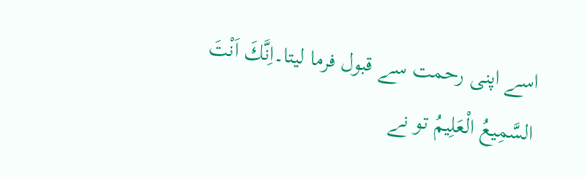اسے اپنی رحمت سے قبول فرما لیتا۔اِنَّكَ اَنْتَ السَّمِيعُ الْعَلِيمُ تو نے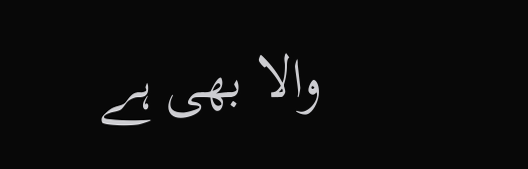والا بھی ہے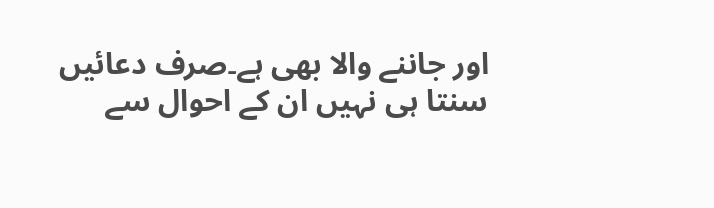اور جاننے والا بھی ہے۔صرف دعائیں سنتا ہی نہیں ان کے احوال سے